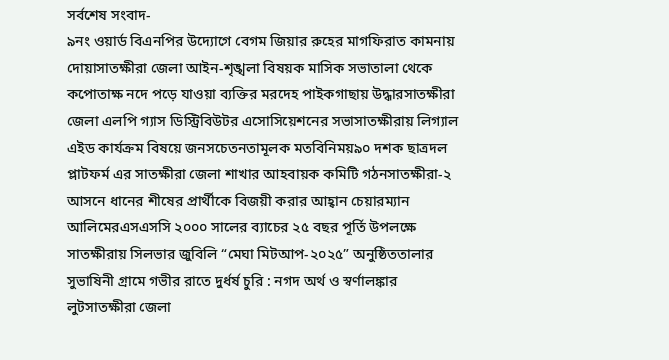সর্বশেষ সংবাদ-
৯নং ওয়ার্ড বিএনপির উদ্যোগে বেগম জিয়ার রুহের মাগফিরাত কামনায় দোয়াসাতক্ষীরা জেলা আইন-শৃঙ্খলা বিষয়ক মাসিক সভাতালা থেকে কপোতাক্ষ নদে পড়ে যাওয়া ব্যক্তির মরদেহ পাইকগাছায় উদ্ধারসাতক্ষীরা জেলা এলপি গ্যাস ডিস্ট্রিবিউটর এসোসিয়েশনের সভাসাতক্ষীরায় লিগ্যাল এইড কার্যক্রম বিষয়ে জনসচেতনতামূলক মতবিনিময়৯০ দশক ছাত্রদল প্লাটফর্ম এর সাতক্ষীরা জেলা শাখার আহবায়ক কমিটি গঠনসাতক্ষীরা-২ আসনে ধানের শীষের প্রার্থীকে বিজয়ী করার আহ্বান চেয়ারম্যান আলিমেরএসএসসি ২০০০ সালের ব্যাচের ২৫ বছর পূর্তি উপলক্ষে সাতক্ষীরায় সিলভার জুবিলি “মেঘা মিটআপ-২০২৫” অনুষ্ঠিততালার সুভাষিনী গ্রামে গভীর রাতে দুর্ধর্ষ চুরি : নগদ অর্থ ও স্বর্ণালঙ্কার লুটসাতক্ষীরা জেলা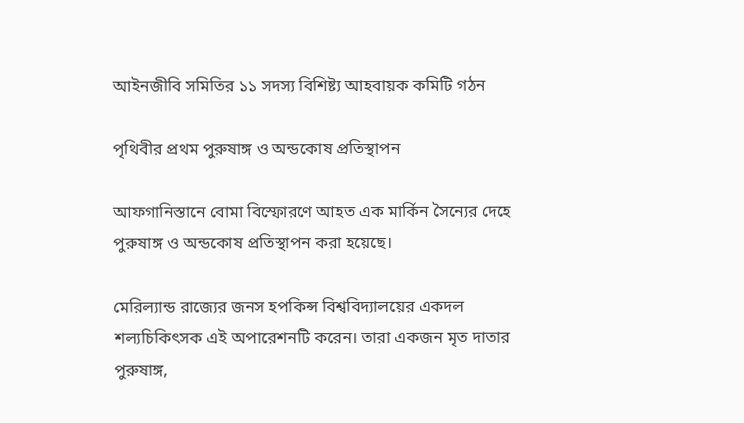আইনজীবি সমিতির ১১ সদস্য বিশিষ্ট্য আহবায়ক কমিটি গঠন

পৃথিবীর প্রথম পুরুষাঙ্গ ও অন্ডকোষ প্রতিস্থাপন

আফগানিস্তানে বোমা বিস্ফোরণে আহত এক মার্কিন সৈন্যের দেহে পুরুষাঙ্গ ও অন্ডকোষ প্রতিস্থাপন করা হয়েছে।

মেরিল্যান্ড রাজ্যের জনস হপকিন্স বিশ্ববিদ্যালয়ের একদল শল্যচিকিৎসক এই অপারেশনটি করেন। তারা একজন মৃত দাতার পুরুষাঙ্গ,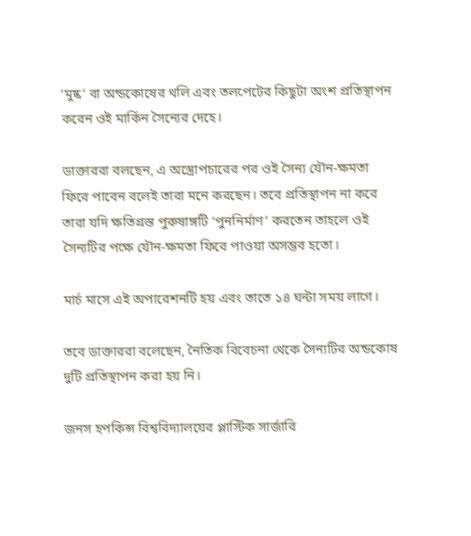‘মুষ্ক’ বা অন্ডকোষের থলি এবং তলপেটের কিছুটা অংশ প্রতিস্থাপন করেন ওই মার্কিন সৈন্যের দেহে।

ডাক্তাররা বলছেন, এ অস্ত্রোপচারের পর ওই সৈন্য যৌন-ক্ষমতা ফিরে পাবেন বলেই তারা মনে করছেন। তবে প্রতিস্থাপন না করে তারা যদি ক্ষতিগ্রস্ত পুরুষাঙ্গটি ‘পুননির্মাণ’ করতেন তাহলে ওই সৈন্যটির পক্ষে যৌন-ক্ষমতা ফিরে পাওয়া অসম্ভব হতো।

মার্চ মাসে এই অপারেশনটি হয় এবং তাতে ১৪ ঘন্টা সময় লাগে।

তবে ডাক্তাররা বলেছেন, নৈতিক বিবেচনা থেকে সৈন্যটির অন্ডকোষ দুটি প্রতিস্থাপন করা হয় নি।

জনস হপকিন্স বিশ্ববিদ্যালয়ের প্লাস্টিক সার্জারি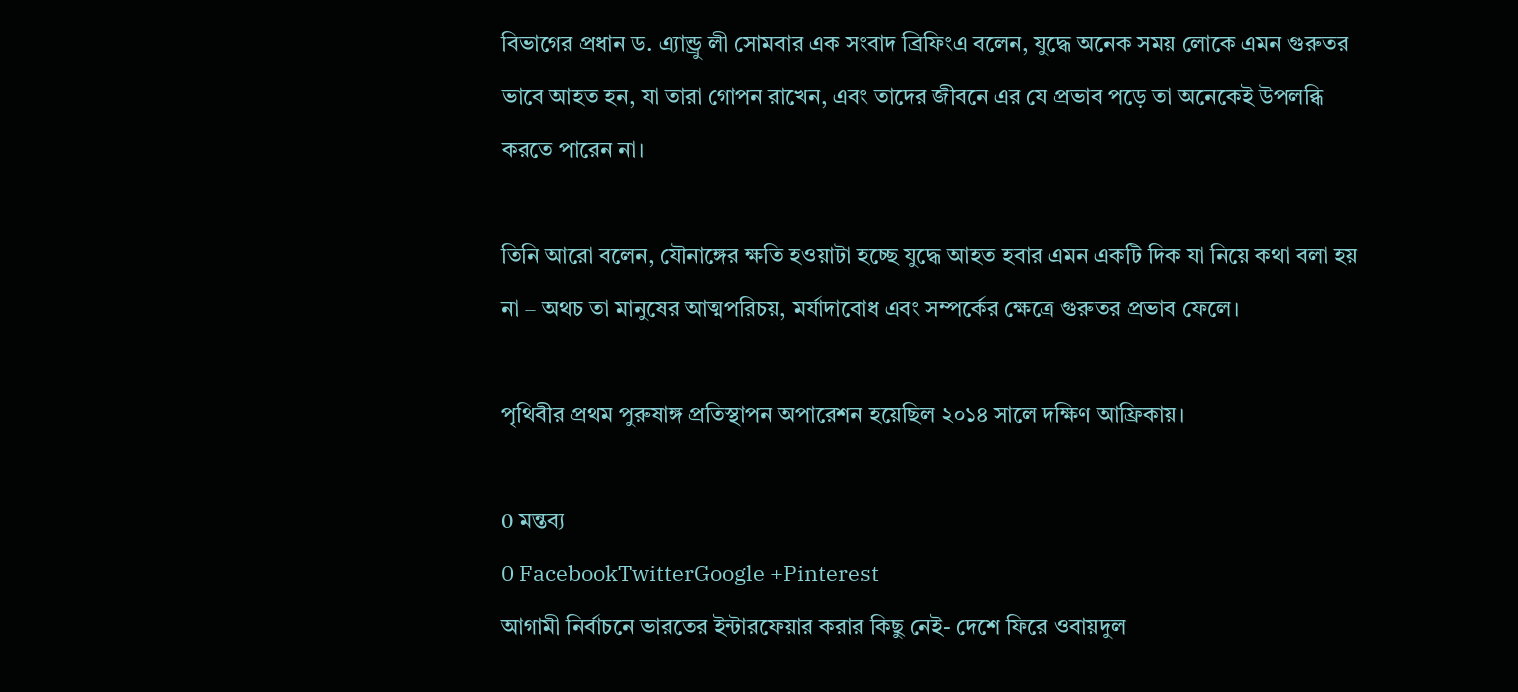বিভাগের প্রধান ড. এ্যান্ড্রু লী সোমবার এক সংবাদ ব্রিফিংএ বলেন, যুদ্ধে অনেক সময় লোকে এমন গুরুতর ভাবে আহত হন, যা তারা গোপন রাখেন, এবং তাদের জীবনে এর যে প্রভাব পড়ে তা অনেকেই উপলব্ধি করতে পারেন না।

তিনি আরো বলেন, যৌনাঙ্গের ক্ষতি হওয়াটা হচ্ছে যুদ্ধে আহত হবার এমন একটি দিক যা নিয়ে কথা বলা হয় না – অথচ তা মানুষের আত্মপরিচয়, মর্যাদাবোধ এবং সম্পর্কের ক্ষেত্রে গুরুতর প্রভাব ফেলে।

পৃথিবীর প্রথম পুরুষাঙ্গ প্রতিস্থাপন অপারেশন হয়েছিল ২০১৪ সালে দক্ষিণ আফ্রিকায়।

0 মন্তব্য
0 FacebookTwitterGoogle +Pinterest
আগামী নির্বাচনে ভারতের ইন্টারফেয়ার করার কিছু নেই- দেশে ফিরে ওবায়দুল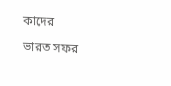কাদের

ভারত সফর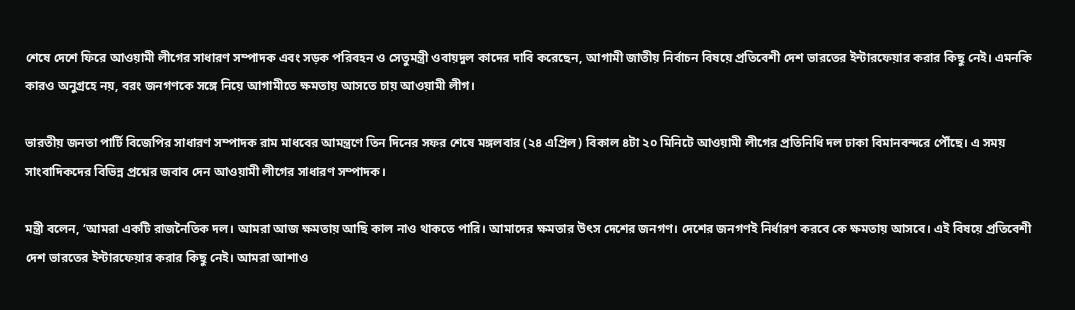শেষে দেশে ফিরে আওয়ামী লীগের সাধারণ সম্পাদক এবং সড়ক পরিবহন ও সেতুমন্ত্রী ওবায়দুল কাদের দাবি করেছেন, আগামী জাতীয় নির্বাচন বিষয়ে প্রতিবেশী দেশ ভারতের ইন্টারফেয়ার করার কিছু নেই। এমনকি কারও অনুগ্রহে নয়, বরং জনগণকে সঙ্গে নিয়ে আগামীতে ক্ষমতায় আসতে চায় আওয়ামী লীগ।

ভারতীয় জনতা পার্টি বিজেপির সাধারণ সম্পাদক রাম মাধবের আমন্ত্রণে তিন দিনের সফর শেষে মঙ্গলবার (২৪ এপ্রিল) বিকাল ৪টা ২০ মিনিটে আওয়ামী লীগের প্রতিনিধি দল ঢাকা বিমানবন্দরে পৌঁছে। এ সময় সাংবাদিকদের বিভিন্ন প্রশ্নের জবাব দেন আওয়ামী লীগের সাধারণ সম্পাদক।

মন্ত্রী বলেন, ‘আমরা একটি রাজনৈতিক দল। আমরা আজ ক্ষমতায় আছি কাল নাও থাকতে পারি। আমাদের ক্ষমতার উৎস দেশের জনগণ। দেশের জনগণই নির্ধারণ করবে কে ক্ষমতায় আসবে। এই বিষয়ে প্রতিবেশী দেশ ভারতের ইন্টারফেয়ার করার কিছু নেই। আমরা আশাও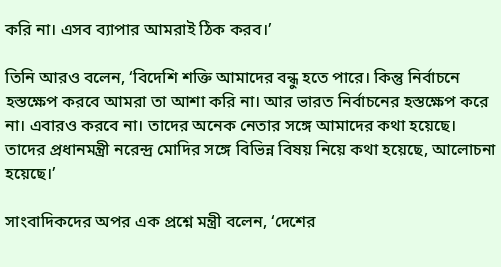করি না। এসব ব্যাপার আমরাই ঠিক করব।’

তিনি আরও বলেন, ‘বিদেশি শক্তি আমাদের বন্ধু হতে পারে। কিন্তু নির্বাচনে হস্তক্ষেপ করবে আমরা তা আশা করি না। আর ভারত নির্বাচনের হস্তক্ষেপ করে না। এবারও করবে না। তাদের অনেক নেতার সঙ্গে আমাদের কথা হয়েছে। তাদের প্রধানমন্ত্রী নরেন্দ্র মোদির সঙ্গে বিভিন্ন বিষয় নিয়ে কথা হয়েছে, আলোচনা হয়েছে।’

সাংবাদিকদের অপর এক প্রশ্নে মন্ত্রী বলেন, ‘দেশের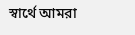স্বার্থে আমরা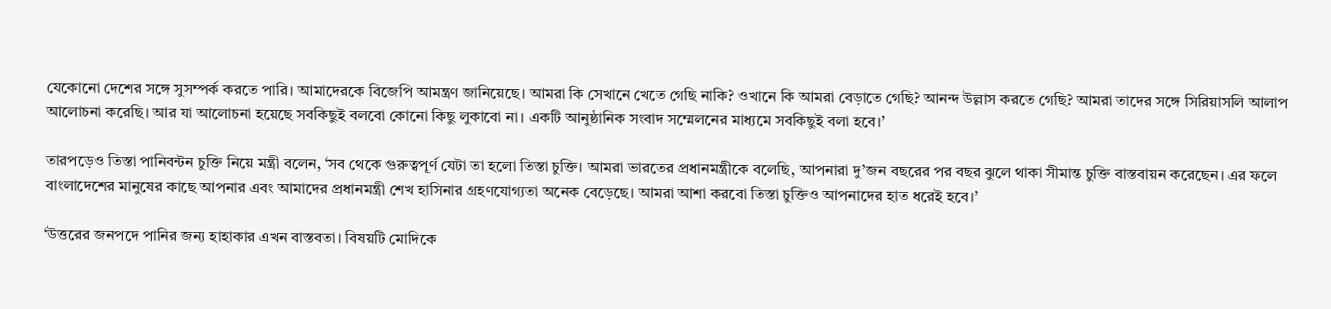যেকোনো দেশের সঙ্গে সুসম্পর্ক করতে পারি। আমাদেরকে বিজেপি আমন্ত্রণ জানিয়েছে। আমরা কি সেখানে খেতে গেছি নাকি? ওখানে কি আমরা বেড়াতে গেছি? আনন্দ উল্লাস করতে গেছি? আমরা তাদের সঙ্গে সিরিয়াসলি আলাপ আলোচনা করেছি। আর যা আলোচনা হয়েছে সবকিছুই বলবো কোনো কিছু লুকাবো না। একটি আনুষ্ঠানিক সংবাদ সম্মেলনের মাধ্যমে সবকিছুই বলা হবে।’

তারপড়েও তিস্তা পানিবন্টন চুক্তি নিয়ে মন্ত্রী বলেন, ‘সব থেকে গুরুত্বপূর্ণ যেটা তা হলো তিস্তা চুক্তি। আমরা ভারতের প্রধানমন্ত্রীকে বলেছি, আপনারা দু’জন বছরের পর বছর ঝুলে থাকা সীমান্ত চুক্তি বাস্তবায়ন করেছেন। এর ফলে বাংলাদেশের মানুষের কাছে আপনার এবং আমাদের প্রধানমন্ত্রী শেখ হাসিনার গ্রহণযোগ্যতা অনেক বেড়েছে। আমরা আশা করবো তিস্তা চুক্তিও আপনাদের হাত ধরেই হবে।’

‘উত্তরের জনপদে পানির জন্য হাহাকার এখন বাস্তবতা। বিষয়টি মোদিকে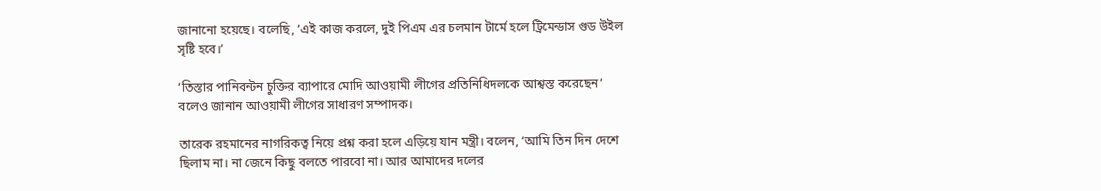জানানো হয়েছে। বলেছি, ‘এই কাজ করলে, দুই পিএম এর চলমান টার্মে হলে ট্রিমেন্ডাস গুড উইল সৃষ্টি হবে।’

‘তিস্তার পানিবন্টন চুক্তির ব্যাপারে মোদি আওয়ামী লীগের প্রতিনিধিদলকে আশ্বস্ত করেছেন’ বলেও জানান আওয়ামী লীগের সাধারণ সম্পাদক।

তারেক রহমানের নাগরিকত্ব নিয়ে প্রশ্ন করা হলে এড়িয়ে যান মন্ত্রী। বলেন, ‘আমি তিন দিন দেশে ছিলাম না। না জেনে কিছু বলতে পারবো না। আর আমাদের দলের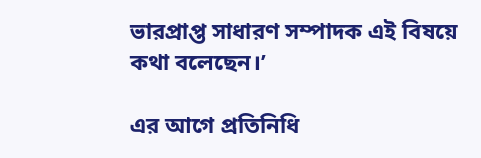ভারপ্রাপ্ত সাধারণ সম্পাদক এই বিষয়ে কথা বলেছেন।’

এর আগে প্রতিনিধি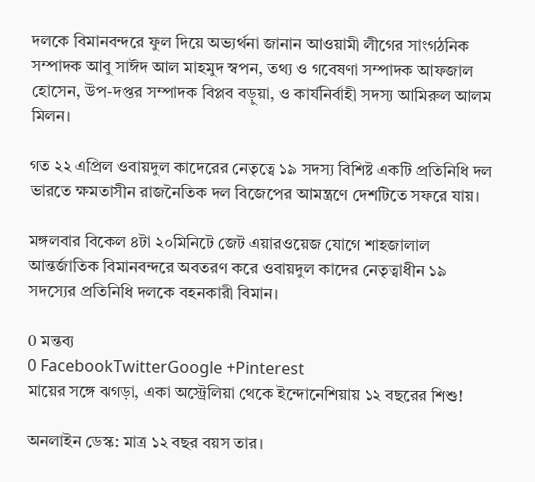দলকে বিমানবন্দরে ফুল দিয়ে অভ্যর্থনা জানান আওয়ামী লীগের সাংগঠনিক সম্পাদক আবু সাঈদ আল মাহমুদ স্বপন, তথ্য ও গবেষণা সম্পাদক আফজাল হোসেন, উপ-দপ্তর সম্পাদক বিপ্লব বড়ুয়া, ও কার্যনির্বাহী সদস্য আমিরুল আলম মিলন।

গত ২২ এপ্রিল ওবায়দুল কাদেরের নেতৃত্বে ১৯ সদস্য বিশিষ্ট একটি প্রতিনিধি দল ভারতে ক্ষমতাসীন রাজনৈতিক দল বিজেপের আমন্ত্রণে দেশটিতে সফরে যায়।

মঙ্গলবার বিকেল ৪টা ২০মিনিটে জেট এয়ারওয়েজ যোগে শাহজালাল আন্তর্জাতিক বিমানবন্দরে অবতরণ করে ওবায়দুল কাদের নেতৃত্বাধীন ১৯ সদস্যের প্রতিনিধি দলকে বহনকারী বিমান।

0 মন্তব্য
0 FacebookTwitterGoogle +Pinterest
মায়ের সঙ্গে ঝগড়া, একা অস্ট্রেলিয়া থেকে ইন্দোনেশিয়ায় ১২ বছরের শিশু!

অনলাইন ডেস্ক: মাত্র ১২ বছর বয়স তার।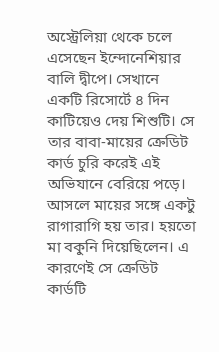অস্ট্রেলিয়া থেকে চলে এসেছেন ইন্দোনেশিয়ার বালি দ্বীপে। সেখানে একটি রিসোর্টে ৪ দিন কাটিয়েও দেয় শিশুটি। সে তার বাবা-মায়ের ক্রেডিট কার্ড চুরি করেই এই অভিযানে বেরিয়ে পড়ে।
আসলে মায়ের সঙ্গে একটু রাগারাগি হয় তার। হয়তো মা বকুনি দিয়েছিলেন। এ কারণেই সে ক্রেডিট কার্ডটি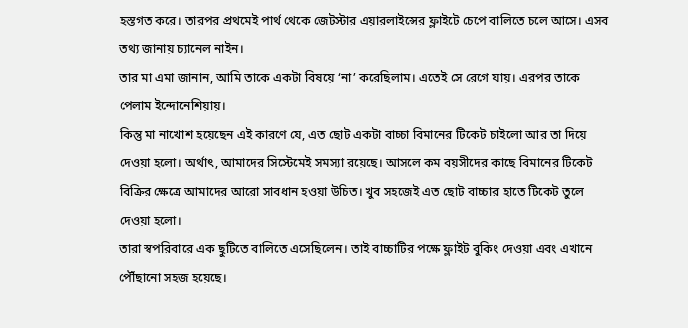হস্তগত করে। তারপর প্রথমেই পার্থ থেকে জেটস্টার এয়ারলাইন্সের ফ্লাইটে চেপে বালিতে চলে আসে। এসব তথ্য জানায় চ্যানেল নাইন।
তার মা এমা জানান, আমি তাকে একটা বিষয়ে ‘না’ করেছিলাম। এতেই সে রেগে যায়। এরপর তাকে পেলাম ইন্দোনেশিয়ায়।
কিন্তু মা নাখোশ হয়েছেন এই কারণে যে, এত ছোট একটা বাচ্চা বিমানের টিকেট চাইলো আর তা দিয়ে দেওয়া হলো। অর্থাৎ, আমাদের সিস্টেমেই সমস্যা রয়েছে। আসলে কম বয়সীদের কাছে বিমানের টিকেট বিক্রির ক্ষেত্রে আমাদের আরো সাবধান হওয়া উচিত। খুব সহজেই এত ছোট বাচ্চার হাতে টিকেট তুলে দেওয়া হলো।
তারা স্বপরিবারে এক ছুটিতে বালিতে এসেছিলেন। তাই বাচ্চাটির পক্ষে ফ্লাইট বুকিং দেওয়া এবং এখানে পৌঁছানো সহজ হয়েছে।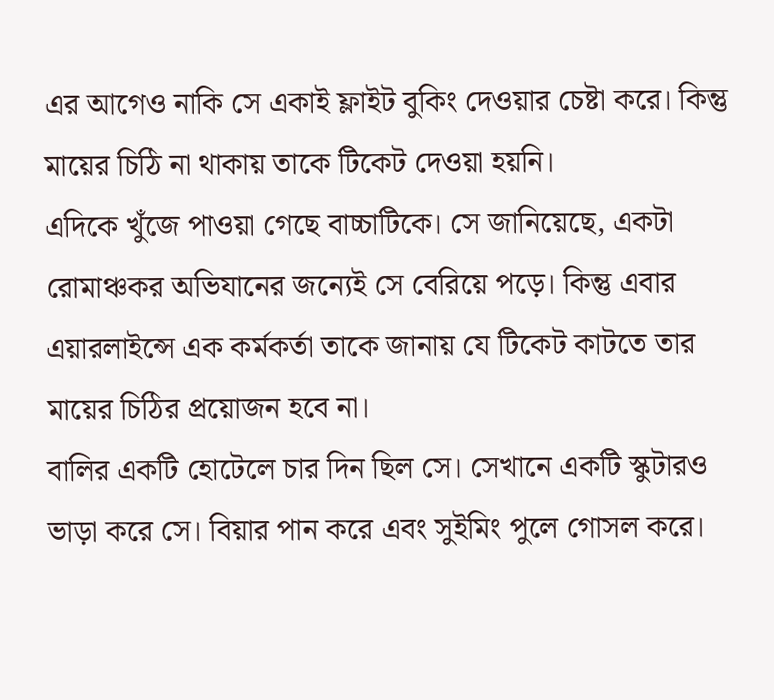এর আগেও নাকি সে একাই ফ্লাইট বুকিং দেওয়ার চেষ্টা করে। কিন্তু মায়ের চিঠি না থাকায় তাকে টিকেট দেওয়া হয়নি।
এদিকে খুঁজে পাওয়া গেছে বাচ্চাটিকে। সে জানিয়েছে, একটা রোমাঞ্চকর অভিযানের জন্যেই সে বেরিয়ে পড়ে। কিন্তু এবার এয়ারলাইন্সে এক কর্মকর্তা তাকে জানায় যে টিকেট কাটতে তার মায়ের চিঠির প্রয়োজন হবে না।
বালির একটি হোটেলে চার দিন ছিল সে। সেখানে একটি স্কুটারও ভাড়া করে সে। বিয়ার পান করে এবং সুইমিং পুলে গোসল করে।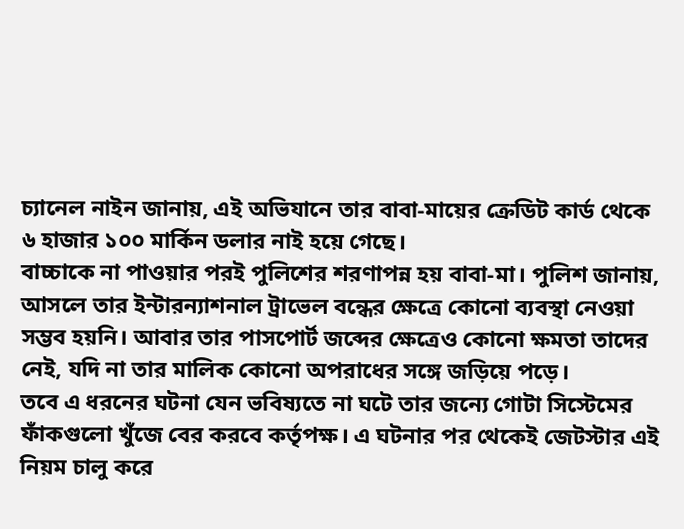চ্যানেল নাইন জানায়, এই অভিযানে তার বাবা-মায়ের ক্রেডিট কার্ড থেকে ৬ হাজার ১০০ মার্কিন ডলার নাই হয়ে গেছে।
বাচ্চাকে না পাওয়ার পরই পুলিশের শরণাপন্ন হয় বাবা-মা। পুলিশ জানায়, আসলে তার ইন্টারন্যাশনাল ট্রাভেল বন্ধের ক্ষেত্রে কোনো ব্যবস্থা নেওয়া সম্ভব হয়নি। আবার তার পাসপোর্ট জব্দের ক্ষেত্রেও কোনো ক্ষমতা তাদের নেই, যদি না তার মালিক কোনো অপরাধের সঙ্গে জড়িয়ে পড়ে।
তবে এ ধরনের ঘটনা যেন ভবিষ্যতে না ঘটে তার জন্যে গোটা সিস্টেমের ফাঁকগুলো খুঁজে বের করবে কর্তৃপক্ষ। এ ঘটনার পর থেকেই জেটস্টার এই নিয়ম চালু করে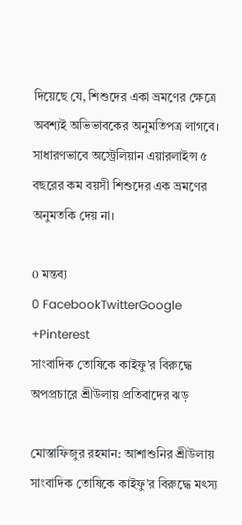দিয়েছে যে, শিশুদের একা ভ্রমণের ক্ষেত্রে অবশ্যই অভিভাবকের অনুমতিপত্র লাগবে। সাধারণভাবে অস্ট্রেলিয়ান এয়ারলাইন্স ৫ বছরের কম বয়সী শিশুদের এক ভ্রমণের অনুমতকি দেয় না।

0 মন্তব্য
0 FacebookTwitterGoogle +Pinterest
সাংবাদিক তোষিকে কাইফু’র বিরুদ্ধে অপপ্রচারে শ্রীউলায় প্রতিবাদের ঝড়

মোস্তাফিজুর রহমান: আশাশুনির শ্রীউলায় সাংবাদিক তোষিকে কাইফু’র বিরুদ্ধে মৎস্য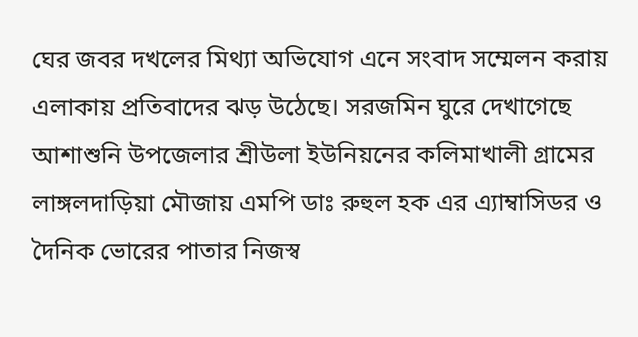ঘের জবর দখলের মিথ্যা অভিযোগ এনে সংবাদ সম্মেলন করায় এলাকায় প্রতিবাদের ঝড় উঠেছে। সরজমিন ঘুরে দেখাগেছে আশাশুনি উপজেলার শ্রীউলা ইউনিয়নের কলিমাখালী গ্রামের লাঙ্গলদাড়িয়া মৌজায় এমপি ডাঃ রুহুল হক এর এ্যাম্বাসিডর ও দৈনিক ভোরের পাতার নিজস্ব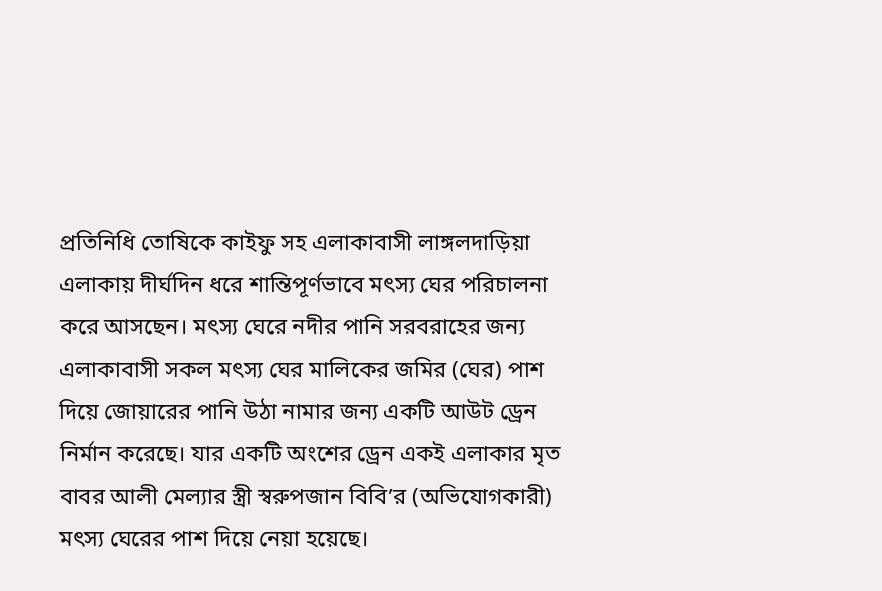প্রতিনিধি তোষিকে কাইফু সহ এলাকাবাসী লাঙ্গলদাড়িয়া এলাকায় দীর্ঘদিন ধরে শান্তিপূর্ণভাবে মৎস্য ঘের পরিচালনা করে আসছেন। মৎস্য ঘেরে নদীর পানি সরবরাহের জন্য এলাকাবাসী সকল মৎস্য ঘের মালিকের জমির (ঘের) পাশ দিয়ে জোয়ারের পানি উঠা নামার জন্য একটি আউট ড্রেন নির্মান করেছে। যার একটি অংশের ড্রেন একই এলাকার মৃত বাবর আলী মেল্যার স্ত্রী স্বরুপজান বিবি’র (অভিযোগকারী) মৎস্য ঘেরের পাশ দিয়ে নেয়া হয়েছে।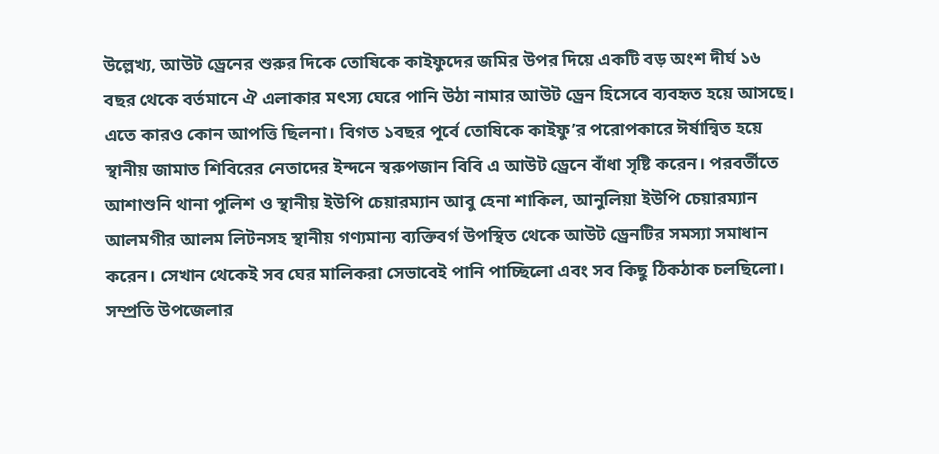উল্লেখ্য, আউট ড্রেনের শুরুর দিকে তোষিকে কাইফুদের জমির উপর দিয়ে একটি বড় অংশ দীর্ঘ ১৬ বছর থেকে বর্তমানে ঐ এলাকার মৎস্য ঘেরে পানি উঠা নামার আউট ড্রেন হিসেবে ব্যবহৃত হয়ে আসছে। এতে কারও কোন আপত্তি ছিলনা। বিগত ১বছর পূর্বে তোষিকে কাইফু’র পরোপকারে ঈর্ষান্বিত হয়ে স্থানীয় জামাত শিবিরের নেতাদের ইন্দনে স্বরুপজান বিবি এ আউট ড্রেনে বাঁধা সৃষ্টি করেন। পরবর্তীতে আশাশুনি থানা পুলিশ ও স্থানীয় ইউপি চেয়ারম্যান আবু হেনা শাকিল, আনুলিয়া ইউপি চেয়ারম্যান আলমগীর আলম লিটনসহ স্থানীয় গণ্যমান্য ব্যক্তিবর্গ উপস্থিত থেকে আউট ড্রেনটির সমস্যা সমাধান করেন। সেখান থেকেই সব ঘের মালিকরা সেভাবেই পানি পাচ্ছিলো এবং সব কিছু ঠিকঠাক চলছিলো। সম্প্রতি উপজেলার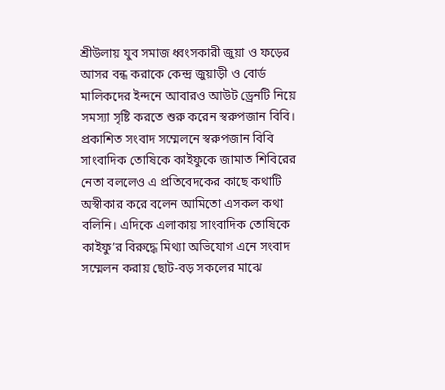শ্রীউলায় যুব সমাজ ধ্বংসকারী জুয়া ও ফড়ের আসর বন্ধ করাকে কেন্দ্র জুয়াড়ী ও বোর্ড মালিকদের ইন্দনে আবারও আউট ড্রেনটি নিয়ে সমস্যা সৃষ্টি করতে শুরু করেন স্বরুপজান বিবি। প্রকাশিত সংবাদ সম্মেলনে স্বরুপজান বিবি সাংবাদিক তোষিকে কাইফুকে জামাত শিবিরের নেতা বললেও এ প্রতিবেদকের কাছে কথাটি অস্বীকার করে বলেন আমিতো এসকল কথা বলিনি। এদিকে এলাকায় সাংবাদিক তোষিকে কাইফু’র বিরুদ্ধে মিথ্যা অভিযোগ এনে সংবাদ সম্মেলন করায় ছোট-বড় সকলের মাঝে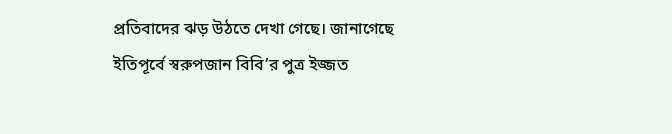প্রতিবাদের ঝড় উঠতে দেখা গেছে। জানাগেছে ইতিপূর্বে স্বরুপজান বিবি’র পুত্র ইজ্জত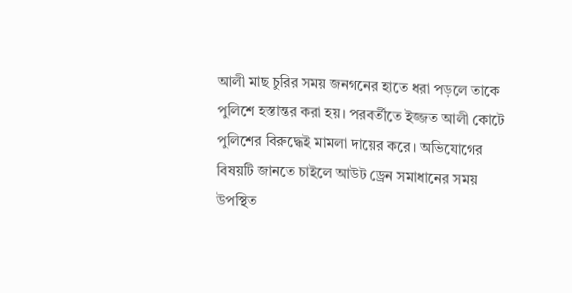আলী মাছ চুরির সময় জনগনের হাতে ধরা পড়লে তাকে পুলিশে হস্তান্তর করা হয়। পরবর্তীতে ইজ্জত আলী কোটে পুলিশের বিরুদ্ধেই মামলা দায়ের করে। অভিযোগের বিষয়টি জানতে চাইলে আউট ড্রেন সমাধানের সময় উপস্থিত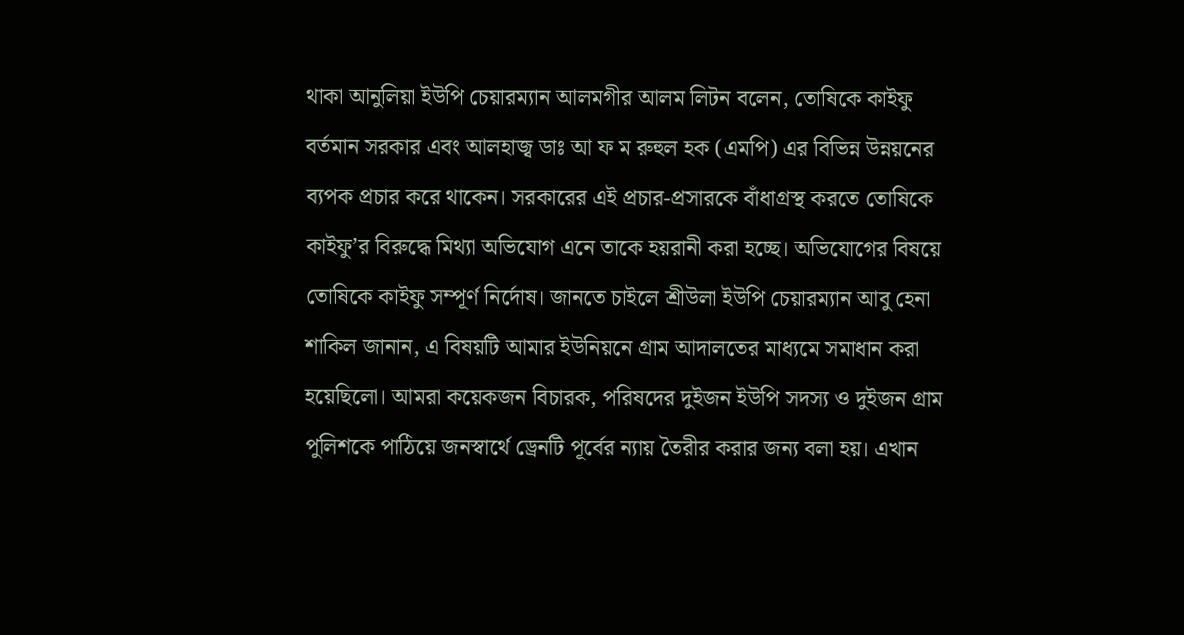থাকা আনুলিয়া ইউপি চেয়ারম্যান আলমগীর আলম লিটন বলেন, তোষিকে কাইফু বর্তমান সরকার এবং আলহাজ্ব ডাঃ আ ফ ম রুহুল হক (এমপি) এর বিভিন্ন উন্নয়নের ব্যপক প্রচার করে থাকেন। সরকারের এই প্রচার-প্রসারকে বাঁধাগ্রস্থ করতে তোষিকে কাইফু’র বিরুদ্ধে মিথ্যা অভিযোগ এনে তাকে হয়রানী করা হচ্ছে। অভিযোগের বিষয়ে তোষিকে কাইফু সম্পূর্ণ নির্দোষ। জানতে চাইলে শ্রীউলা ইউপি চেয়ারম্যান আবু হেনা শাকিল জানান, এ বিষয়টি আমার ইউনিয়নে গ্রাম আদালতের মাধ্যমে সমাধান করা হয়েছিলো। আমরা কয়েকজন বিচারক, পরিষদের দুইজন ইউপি সদস্য ও দুইজন গ্রাম পুলিশকে পাঠিয়ে জনস্বার্থে ড্রেনটি পূর্বের ন্যায় তৈরীর করার জন্য বলা হয়। এখান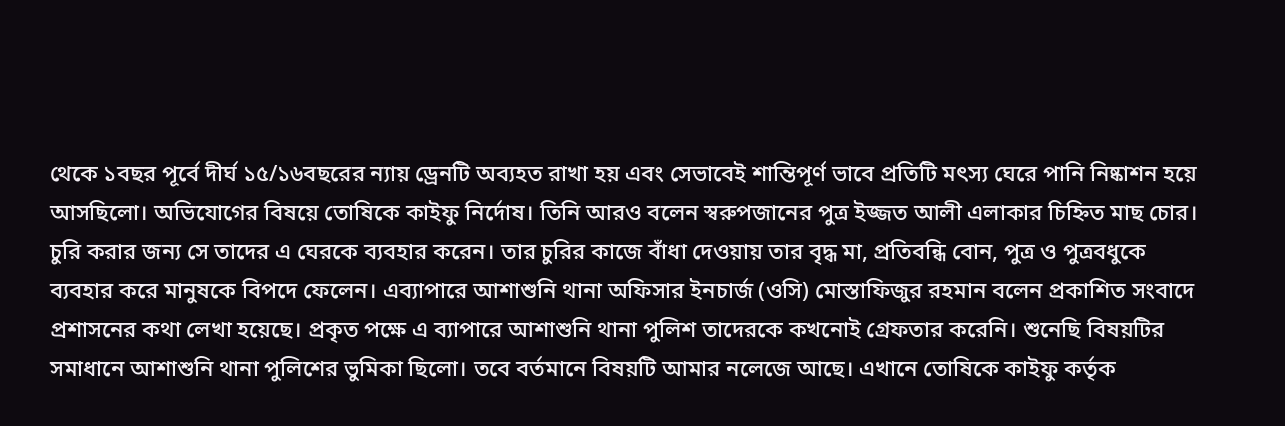থেকে ১বছর পূর্বে দীর্ঘ ১৫/১৬বছরের ন্যায় ড্রেনটি অব্যহত রাখা হয় এবং সেভাবেই শান্তিপূর্ণ ভাবে প্রতিটি মৎস্য ঘেরে পানি নিষ্কাশন হয়ে আসছিলো। অভিযোগের বিষয়ে তোষিকে কাইফু নির্দোষ। তিনি আরও বলেন স্বরুপজানের পুত্র ইজ্জত আলী এলাকার চিহ্নিত মাছ চোর। চুরি করার জন্য সে তাদের এ ঘেরকে ব্যবহার করেন। তার চুরির কাজে বাঁধা দেওয়ায় তার বৃদ্ধ মা, প্রতিবন্ধি বোন, পুত্র ও পুত্রবধুকে ব্যবহার করে মানুষকে বিপদে ফেলেন। এব্যাপারে আশাশুনি থানা অফিসার ইনচার্জ (ওসি) মোস্তাফিজুর রহমান বলেন প্রকাশিত সংবাদে প্রশাসনের কথা লেখা হয়েছে। প্রকৃত পক্ষে এ ব্যাপারে আশাশুনি থানা পুলিশ তাদেরকে কখনোই গ্রেফতার করেনি। শুনেছি বিষয়টির সমাধানে আশাশুনি থানা পুলিশের ভুমিকা ছিলো। তবে বর্তমানে বিষয়টি আমার নলেজে আছে। এখানে তোষিকে কাইফু কর্তৃক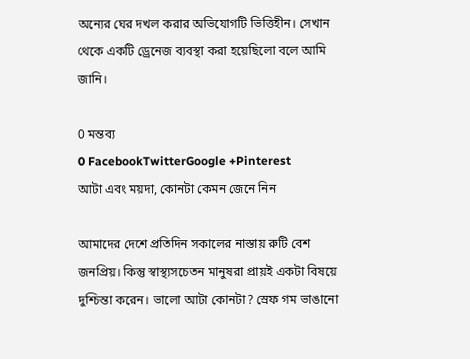অন্যের ঘের দখল করার অভিযোগটি ভিত্তিহীন। সেখান থেকে একটি ড্রেনেজ ব্যবস্থা করা হয়েছিলো বলে আমি জানি।

0 মন্তব্য
0 FacebookTwitterGoogle +Pinterest
আটা এবং ময়দা, কোনটা কেমন জেনে নিন

আমাদের দেশে প্রতিদিন সকালের নাস্তায় রুটি বেশ জনপ্রিয়। কিন্তু স্বাস্থ্যসচেতন মানুষরা প্রায়ই একটা বিষয়ে দুশ্চিন্তা করেন। ভালো আটা কোনটা? স্রেফ গম ভাঙানো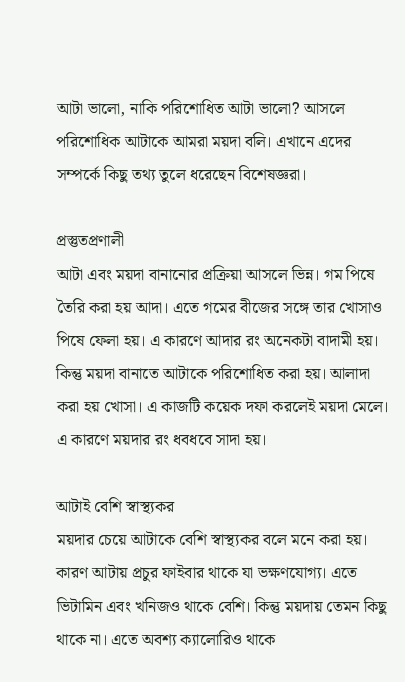আটা ভালো, নাকি পরিশোধিত আটা ভালো? আসলে পরিশোধিক আটাকে আমরা ময়দা বলি। এখানে এদের সম্পর্কে কিছু তথ্য তুলে ধরেছেন বিশেষজ্ঞরা।

প্রস্তুতপ্রণালী
আটা এবং ময়দা বানানোর প্রক্রিয়া আসলে ভিন্ন। গম পিষে তৈরি করা হয় আদা। এতে গমের বীজের সঙ্গে তার খোসাও পিষে ফেলা হয়। এ কারণে আদার রং অনেকটা বাদামী হয়। কিন্তু ময়দা বানাতে আটাকে পরিশোধিত করা হয়। আলাদা করা হয় খোসা। এ কাজটি কয়েক দফা করলেই ময়দা মেলে। এ কারণে ময়দার রং ধবধবে সাদা হয়।

আটাই বেশি স্বাস্থ্যকর
ময়দার চেয়ে আটাকে বেশি স্বাস্থ্যকর বলে মনে করা হয়। কারণ আটায় প্রচুর ফাইবার থাকে যা ভক্ষণযোগ্য। এতে ভিটামিন এবং খনিজও থাকে বেশি। কিন্তু ময়দায় তেমন কিছু থাকে না। এতে অবশ্য ক্যালোরিও থাকে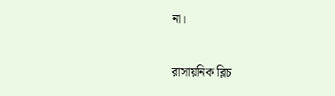না।

রাসায়নিক ব্লিচ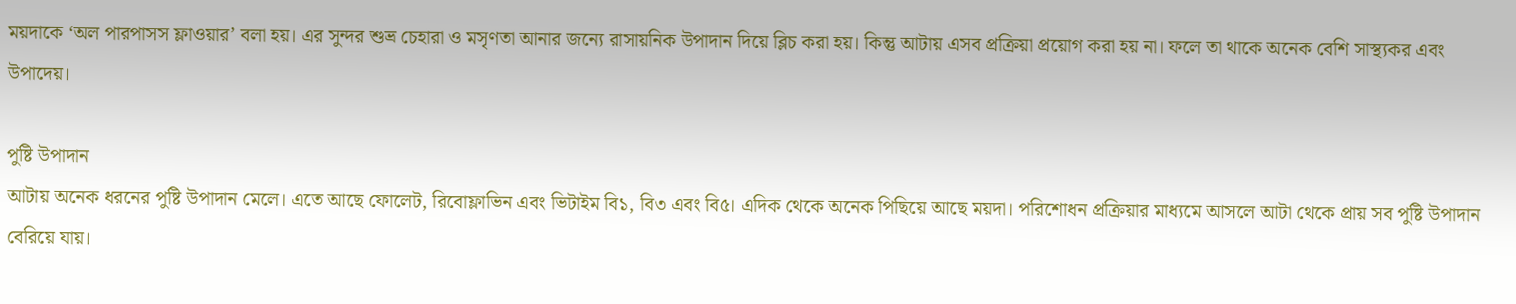ময়দাকে ‘অল পারপাসস ফ্লাওয়ার’ বলা হয়। এর সুন্দর শুভ্র চেহারা ও মসৃণতা আনার জন্যে রাসায়নিক উপাদান দিয়ে ব্লিচ করা হয়। কিন্তু আটায় এসব প্রক্রিয়া প্রয়োগ করা হয় না। ফলে তা থাকে অনেক বেশি সাস্থ্যকর এবং উপাদেয়।

পুষ্টি উপাদান
আটায় অনেক ধরনের পুষ্টি উপাদান মেলে। এতে আছে ফোলেট, রিবোফ্লাভিন এবং ভিটাইম বি১, বি৩ এবং বি৫। এদিক থেকে অনেক পিছিয়ে আছে ময়দা। পরিশোধন প্রক্রিয়ার মাধ্যমে আসলে আটা থেকে প্রায় সব পুষ্টি উপাদান বেরিয়ে যায়।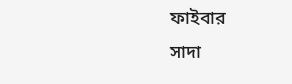ফাইবার
সাদা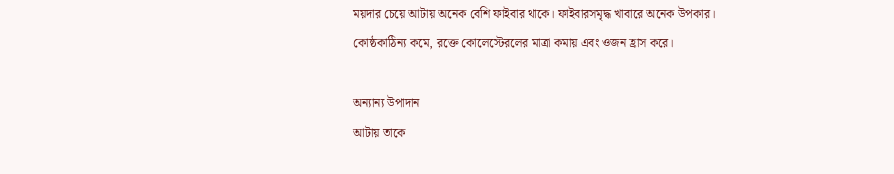ময়দার চেয়ে আটায় অনেক বেশি ফাইবার থাকে। ফাইবারসমৃদ্ধ খাবারে অনেক উপকার। কোষ্ঠকাঠিন্য কমে, রক্তে কোলেস্টেরলের মাত্রা কমায় এবং ওজন হ্রাস করে।

অন্যান্য উপাদান
আটায় তাকে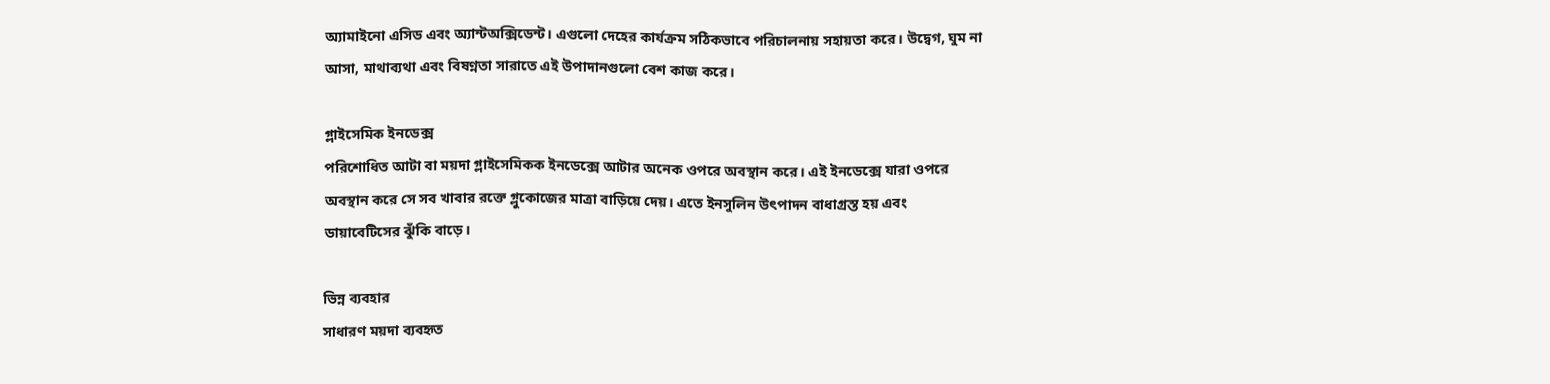অ্যামাইনো এসিড এবং অ্যান্টঅক্সিডেন্ট। এগুলো দেহের কার্যক্রম সঠিকভাবে পরিচালনায় সহায়তা করে। উদ্বেগ, ঘুম না আসা, মাথাব্যথা এবং বিষণ্নতা সারাতে এই উপাদানগুলো বেশ কাজ করে।

গ্লাইসেমিক ইনডেক্স
পরিশোধিত আটা বা ময়দা গ্লাইসেমিকক ইনডেক্সে আটার অনেক ওপরে অবস্থান করে। এই ইনডেক্সে যারা ওপরে অবস্থান করে সে সব খাবার রক্তে গ্লুকোজের মাত্রা বাড়িয়ে দেয়। এতে ইনসুলিন উৎপাদন বাধাগ্রস্ত হয় এবং ডায়াবেটিসের ঝুঁকি বাড়ে।

ভিন্ন ব্যবহার
সাধারণ ময়দা ব্যবহৃত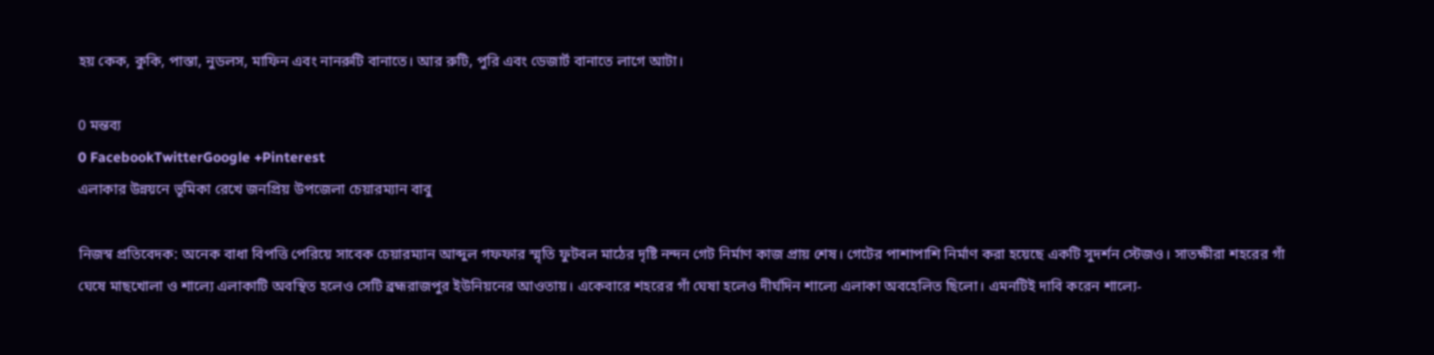হয় কেক, কুকি, পাস্তা, নুডলস, মাফিন এবং নানরুটি বানাতে। আর রুটি, পুরি এবং ডেজার্ট বানাতে লাগে আটা।

0 মন্তব্য
0 FacebookTwitterGoogle +Pinterest
এলাকার উন্নয়নে ভূমিকা রেখে জনপ্রিয় উপজেলা চেয়ারম্যান বাবু

নিজস্ব প্রতিবেদক: অনেক বাধা বিপত্তি পেরিয়ে সাবেক চেয়ারম্যান আব্দুল গফফার স্মৃতি ফুটবল মাঠের দৃষ্টি নন্দন গেট নির্মাণ কাজ প্রায় শেষ। গেটের পাশাপাশি নির্মাণ করা হয়েছে একটি সুদর্শন স্টেজও। সাতক্ষীরা শহরের গাঁ ঘেষে মাছখোলা ও শাল্যে এলাকাটি অবস্থিত হলেও সেটি ব্রহ্মরাজপুর ইউনিয়নের আওতায়। একেবারে শহরের গাঁ ঘেষা হলেও দীর্ঘদিন শাল্যে এলাকা অবহেলিত ছিলো। এমনটিই দাবি করেন শাল্যে-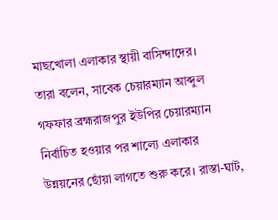মাছখোলা এলাকার স্থায়ী বাসিন্দাদের।
তারা বলেন, সাবেক চেয়ারম্যান আব্দুল গফফার ব্রহ্মরাজপুর ইউপির চেয়ারম্যান নির্বাচিত হওয়ার পর শাল্যে এলাকার উন্নয়নের ছোঁয়া লাগতে শুরু করে। রাস্তা-ঘাট,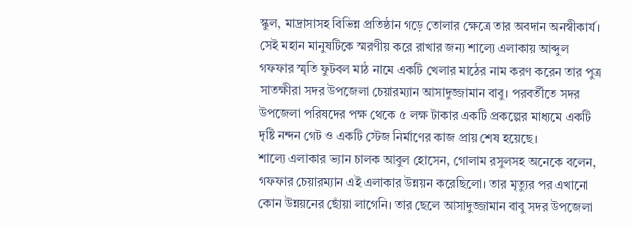স্কুল, মাদ্রাসাসহ বিভিন্ন প্রতিষ্ঠান গড়ে তোলার ক্ষেত্রে তার অবদান অনস্বীকার্য। সেই মহান মানুষটিকে স্মরণীয় করে রাখার জন্য শাল্যে এলাকায় আব্দুল গফফার স্মৃতি ফুটবল মাঠ নামে একটি খেলার মাঠের নাম করণ করেন তার পুত্র সাতক্ষীরা সদর উপজেলা চেয়ারম্যান আসাদুজ্জামান বাবু। পরবর্তীতে সদর উপজেলা পরিষদের পক্ষ থেকে ৫ লক্ষ টাকার একটি প্রকল্পের মাধ্যমে একটি দৃষ্টি নন্দন গেট ও একটি স্টেজ নির্মাণের কাজ প্রায় শেষ হয়েছে।
শাল্যে এলাকার ভ্যান চালক আবুল হোসেন, গোলাম রসুলসহ অনেকে বলেন, গফফার চেয়ারম্যান এই এলাকার উন্নয়ন করেছিলো। তার মৃত্যুর পর এখানো কোন উন্নয়নের ছোঁয়া লাগেনি। তার ছেলে আসাদুজ্জামান বাবু সদর উপজেলা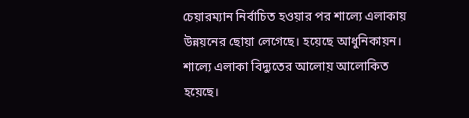চেয়ারম্যান নির্বাচিত হওয়ার পর শাল্যে এলাকায় উন্নয়নের ছোয়া লেগেছে। হয়েছে আধুনিকায়ন। শাল্যে এলাকা বিদ্যুতের আলোয় আলোকিত হয়েছে।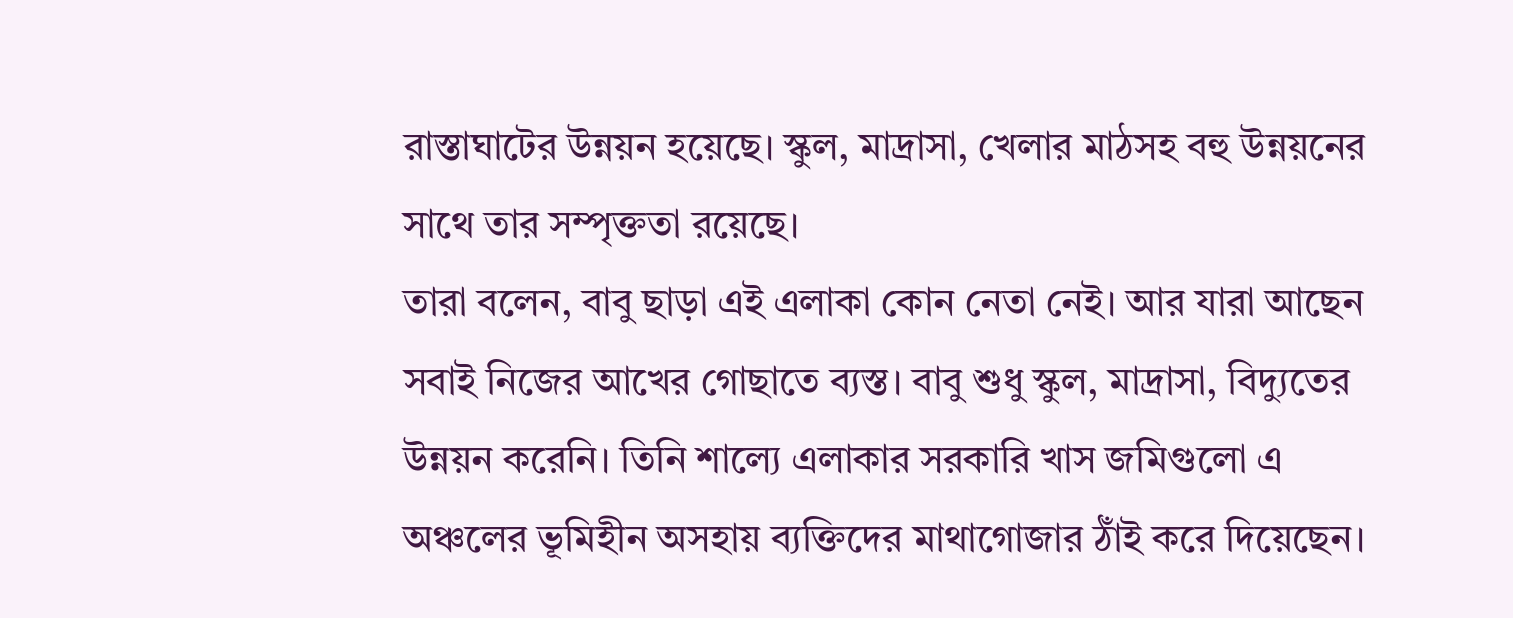রাস্তাঘাটের উন্নয়ন হয়েছে। স্কুল, মাদ্রাসা, খেলার মাঠসহ বহু উন্নয়নের সাথে তার সম্পৃক্ততা রয়েছে।
তারা বলেন, বাবু ছাড়া এই এলাকা কোন নেতা নেই। আর যারা আছেন সবাই নিজের আখের গোছাতে ব্যস্ত। বাবু শুধু স্কুল, মাদ্রাসা, বিদ্যুতের উন্নয়ন করেনি। তিনি শাল্যে এলাকার সরকারি খাস জমিগুলো এ অঞ্চলের ভূমিহীন অসহায় ব্যক্তিদের মাথাগোজার ঠাঁই করে দিয়েছেন।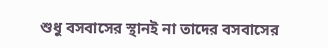শুধু বসবাসের স্থানই না তাদের বসবাসের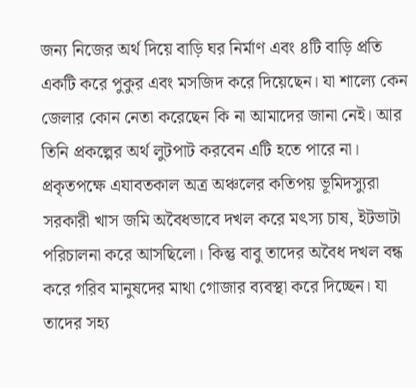জন্য নিজের অর্থ দিয়ে বাড়ি ঘর নির্মাণ এবং ৪টি বাড়ি প্রতি একটি করে পুকুর এবং মসজিদ করে দিয়েছেন। যা শাল্যে কেন জেলার কোন নেতা করেছেন কি না আমাদের জানা নেই। আর তিনি প্রকল্পের অর্থ লুটপাট করবেন এটি হতে পারে না। প্রকৃতপক্ষে এযাবতকাল অত্র অঞ্চলের কতিপয় ভূমিদস্যুরা সরকারী খাস জমি অবৈধভাবে দখল করে মৎস্য চাষ, ইটভাটা পরিচালনা করে আসছিলো। কিন্তু বাবু তাদের অবৈধ দখল বন্ধ করে গরিব মানুষদের মাথা গোজার ব্যবস্থা করে দিচ্ছেন। যা তাদের সহ্য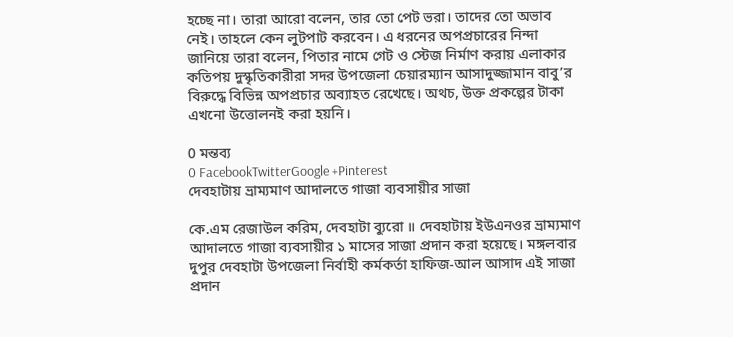হচ্ছে না। তারা আরো বলেন, তার তো পেট ভরা। তাদের তো অভাব নেই। তাহলে কেন লুটপাট করবেন। এ ধরনের অপপ্রচারের নিন্দা জানিয়ে তারা বলেন, পিতার নামে গেট ও স্টেজ নির্মাণ করায় এলাকার কতিপয় দুস্কৃতিকারীরা সদর উপজেলা চেয়ারম্যান আসাদুজ্জামান বাবু’র বিরুদ্ধে বিভিন্ন অপপ্রচার অব্যাহত রেখেছে। অথচ, উক্ত প্রকল্পের টাকা এখনো উত্তোলনই করা হয়নি।

0 মন্তব্য
0 FacebookTwitterGoogle +Pinterest
দেবহাটায় ভ্রাম্যমাণ আদালতে গাজা ব্যবসায়ীর সাজা

কে.এম রেজাউল করিম, দেবহাটা ব্যুরো ॥ দেবহাটায় ইউএনওর ভ্রাম্যমাণ আদালতে গাজা ব্যবসায়ীর ১ মাসের সাজা প্রদান করা হয়েছে। মঙ্গলবার দুপুর দেবহাটা উপজেলা নির্বাহী কর্মকর্তা হাফিজ-আল আসাদ এই সাজা প্রদান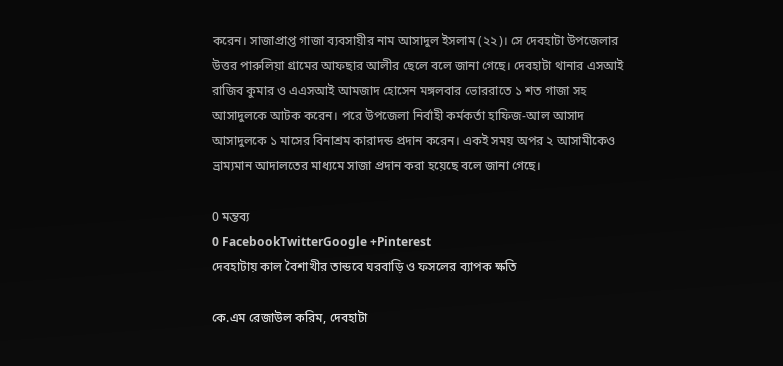করেন। সাজাপ্রাপ্ত গাজা ব্যবসায়ীর নাম আসাদুল ইসলাম (২২)। সে দেবহাটা উপজেলার উত্তর পারুলিয়া গ্রামের আফছার আলীর ছেলে বলে জানা গেছে। দেবহাটা থানার এসআই রাজিব কুমার ও এএসআই আমজাদ হোসেন মঙ্গলবার ভোররাতে ১ শত গাজা সহ আসাদুলকে আটক করেন। পরে উপজেলা নির্বাহী কর্মকর্তা হাফিজ-আল আসাদ আসাদুলকে ১ মাসের বিনাশ্রম কারাদন্ড প্রদান করেন। একই সময় অপর ২ আসামীকেও ভ্রাম্যমান আদালতের মাধ্যমে সাজা প্রদান করা হয়েছে বলে জানা গেছে।

0 মন্তব্য
0 FacebookTwitterGoogle +Pinterest
দেবহাটায় কাল বৈশাখীর তান্ডবে ঘরবাড়ি ও ফসলের ব্যাপক ক্ষতি

কে.এম রেজাউল করিম, দেবহাটা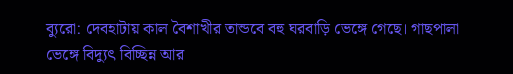ব্যুরো: দেবহাটায় কাল বৈশাখীর তান্ডবে বহু ঘরবাড়ি ভেঙ্গে গেছে। গাছপালা ভেঙ্গে বিদ্যুৎ বিচ্ছিন্ন আর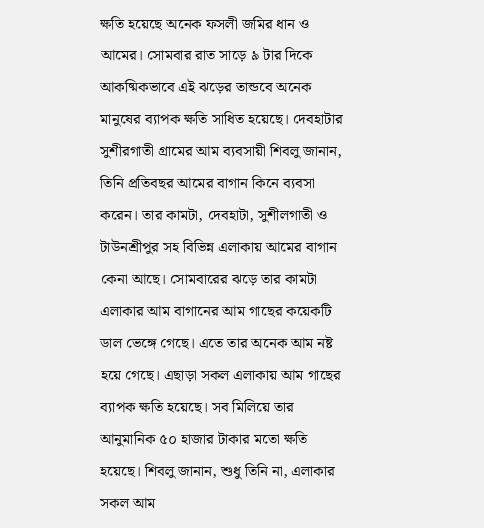ক্ষতি হয়েছে অনেক ফসলী জমির ধান ও আমের। সোমবার রাত সাড়ে ৯ টার দিকে আকষ্মিকভাবে এই ঝড়ের তান্ডবে অনেক মানুষের ব্যাপক ক্ষতি সাধিত হয়েছে। দেবহাটার সুশীরগাতী গ্রামের আম ব্যবসায়ী শিবলু জানান, তিনি প্রতিবছর আমের বাগান কিনে ব্যবসা করেন। তার কামটা, দেবহাটা, সুশীলগাতী ও টাউনশ্রীপুর সহ বিভিন্ন এলাকায় আমের বাগান কেনা আছে। সোমবারের ঝড়ে তার কামটা এলাকার আম বাগানের আম গাছের কয়েকটি ডাল ভেঙ্গে গেছে। এতে তার অনেক আম নষ্ট হয়ে গেছে। এছাড়া সকল এলাকায় আম গাছের ব্যাপক ক্ষতি হয়েছে। সব মিলিয়ে তার আনুমানিক ৫০ হাজার টাকার মতো ক্ষতি হয়েছে। শিবলু জানান, শুধু তিনি না, এলাকার সকল আম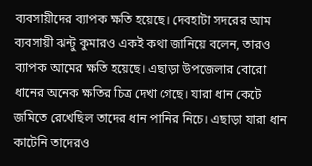ব্যবসায়ীদের ব্যাপক ক্ষতি হয়েছে। দেবহাটা সদরের আম ব্যবসায়ী ঝন্টু কুমারও একই কথা জানিয়ে বলেন, তারও ব্যাপক আমের ক্ষতি হয়েছে। এছাড়া উপজেলার বোরো ধানের অনেক ক্ষতির চিত্র দেখা গেছে। যারা ধান কেটে জমিতে রেখেছিল তাদের ধান পানির নিচে। এছাড়া যারা ধান কাটেনি তাদেরও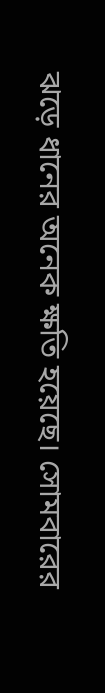ঝড়ে ধানের অনেক ক্ষতি হয়েছে। সোমবারের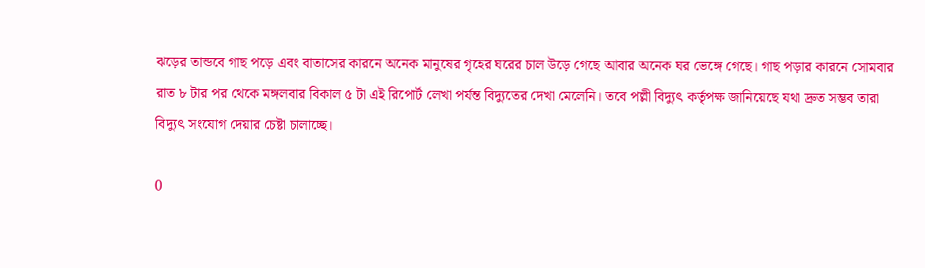ঝড়ের তান্ডবে গাছ পড়ে এবং বাতাসের কারনে অনেক মানুষের গৃহের ঘরের চাল উড়ে গেছে আবার অনেক ঘর ভেঙ্গে গেছে। গাছ পড়ার কারনে সোমবার রাত ৮ টার পর থেকে মঙ্গলবার বিকাল ৫ টা এই রিপোর্ট লেখা পর্যন্ত বিদ্যুতের দেখা মেলেনি। তবে পল্লী বিদ্যুৎ কর্তৃপক্ষ জানিয়েছে যথা দ্রুত সম্ভব তারা বিদ্যুৎ সংযোগ দেয়ার চেষ্টা চালাচ্ছে।

0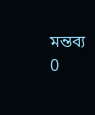মন্তব্য
0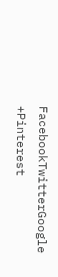FacebookTwitterGoogle +Pinterest